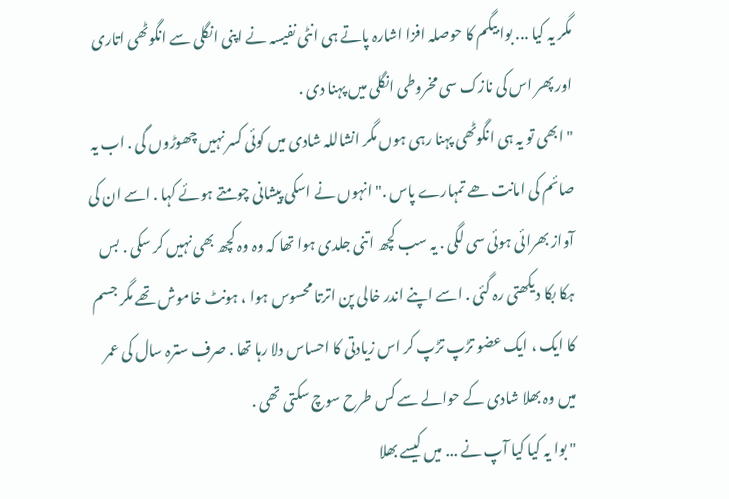مگر یہ کیا ... بوا بیگم کا حوصلہ افزا اشارہ پاتے ہی انٹی نفیسہ نے اپنی انگلی سے انگوٹھی اتاری اور پھر اس کی نازک سی مخروطی انگلی میں پہنا دی .
" ابھی تو یہ ہی انگوٹھی پہنا رہی ہوں مگر انشاللہ شادی میں کوئی کسر نہیں چھوڑوں گی . اب یہ صائم کی امانت ھے تمہارے پاس ." انہوں نے اسکی پیشانی چومتے ہوئے کہا . اسے ان کی آواز بھرائی ہوئی سی لگی . یہ سب کچھ اتنی جلدی ہوا تھا کہ وہ وہ کچھ بھی نہیں کر سکی . بس ہکا بکا دیکھتی رہ گئی . اسے اپنے اندر خالی پن اترتا محسوس ہوا ، ہونٹ خاموش تھے مگر جسم کا ایک ، ایک عضو تڑپ تڑپ کر اس زیادتی کا احساس دلا رہا تھا . صرف سترہ سال کی عمر میں وہ بھلا شادی کے حوالے سے کس طرح سوچ سکتی تھی .
" بوا یہ کیا کیا آپ نے ... میں کیسے بھلا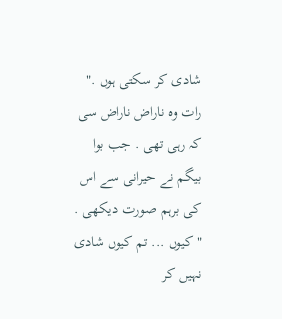شادی کر سکتی ہوں ." رات وہ ناراض ناراض سی کہ رہی تھی . جب بوا بیگم نے حیرانی سے اس کی برہم صورت دیکھی .
" کیوں ... تم کیوں شادی نہیں کر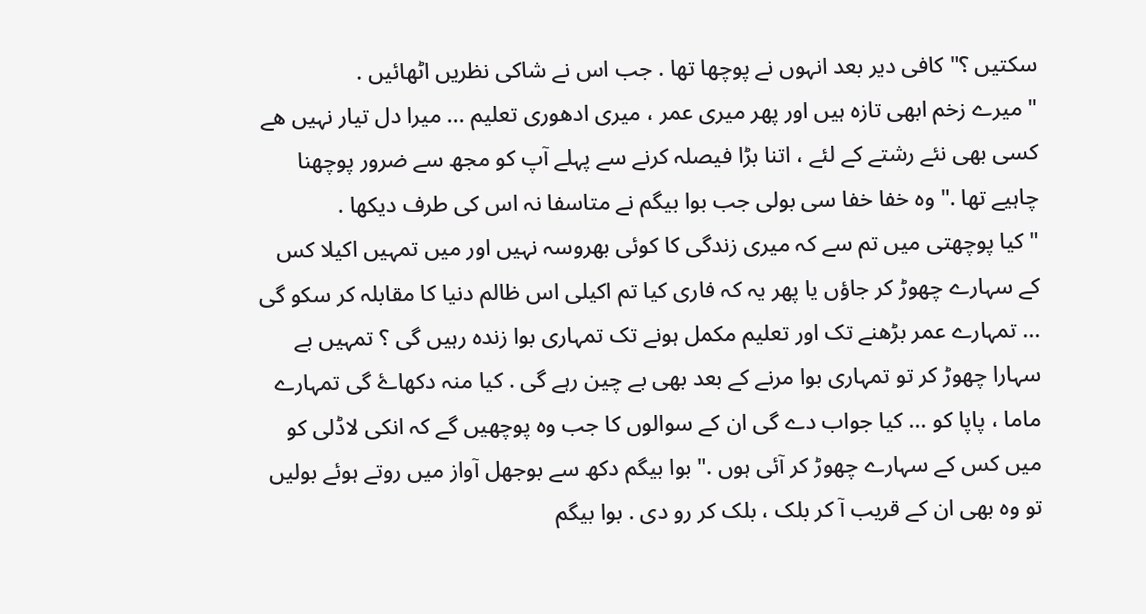سکتیں ؟" کافی دیر بعد انہوں نے پوچھا تھا . جب اس نے شاکی نظریں اٹھائیں .
" میرے زخم ابھی تازہ ہیں اور پھر میری عمر ، میری ادھوری تعلیم ... میرا دل تیار نہیں ھے کسی بھی نئے رشتے کے لئے ، اتنا بڑا فیصلہ کرنے سے پہلے آپ کو مجھ سے ضرور پوچھنا چاہیے تھا ." وہ خفا خفا سی بولی جب بوا بیگم نے متاسفا نہ اس کی طرف دیکھا .
" کیا پوچھتی میں تم سے کہ میری زندگی کا کوئی بھروسہ نہیں اور میں تمہیں اکیلا کس کے سہارے چھوڑ کر جاؤں یا پھر یہ کہ فاری کیا تم اکیلی اس ظالم دنیا کا مقابلہ کر سکو گی ... تمہارے عمر بڑھنے تک اور تعلیم مکمل ہونے تک تمہاری بوا زندہ رہیں گی ؟ تمہیں بے سہارا چھوڑ کر تو تمہاری بوا مرنے کے بعد بھی بے چین رہے گی . کیا منہ دکھاۓ گی تمہارے ماما ، پاپا کو ... کیا جواب دے گی ان کے سوالوں کا جب وہ پوچھیں گے کہ انکی لاڈلی کو میں کس کے سہارے چھوڑ کر آئی ہوں ." بوا بیگم دکھ سے بوجھل آواز میں روتے ہوئے بولیں تو وہ بھی ان کے قریب آ کر بلک ، بلک کر رو دی . بوا بیگم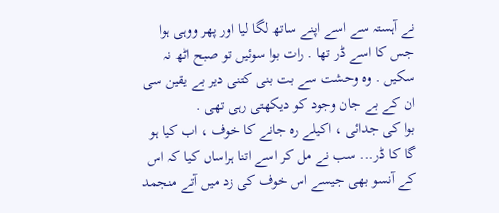نے آہستہ سے اسے اپنے ساتھ لگا لیا اور پھر ووہی ہوا جس کا اسے ڈر تھا . رات بوا سوئیں تو صبح اٹھ نہ سکیں . وہ وحشت سے بت بنی کتنی دیر بے یقین سی ان کے بے جان وجود کو دیکھتی رہی تھی .
بوا کی جدائی ، اکیلے رہ جانے کا خوف ، اب کیا ہو گا کا ڈر... سب نے مل کر اسے اتنا ہراساں کیا کہ اس کے آنسو بھی جیسے اس خوف کی زد میں آتے منجمد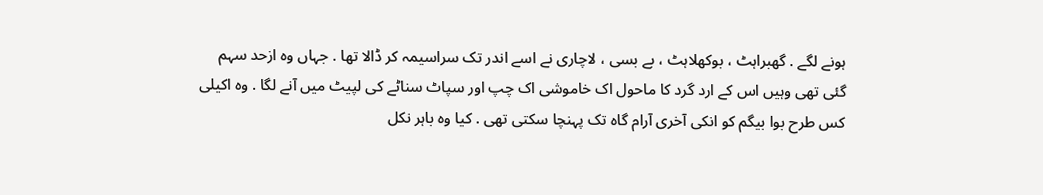ہونے لگے . گھبراہٹ ، بوکھلاہٹ ، بے بسی ، لاچاری نے اسے اندر تک سراسیمہ کر ڈالا تھا . جہاں وہ ازحد سہم گئی تھی وہیں اس کے ارد گرد کا ماحول اک خاموشی اک چپ اور سپاٹ سناٹے کی لپیٹ میں آنے لگا . وہ اکیلی کس طرح بوا بیگم کو انکی آخری آرام گاہ تک پہنچا سکتی تھی . کیا وہ باہر نکل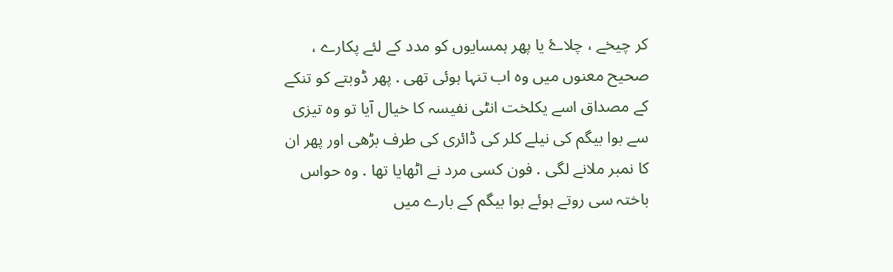کر چیخے ، چلاۓ یا پھر ہمسایوں کو مدد کے لئے پکارے ، صحیح معنوں میں وہ اب تنہا ہوئی تھی . پھر ڈوبتے کو تنکے کے مصداق اسے یکلخت انٹی نفیسہ کا خیال آیا تو وہ تیزی سے بوا بیگم کی نیلے کلر کی ڈائری کی طرف بڑھی اور پھر ان کا نمبر ملانے لگی . فون کسی مرد نے اٹھایا تھا . وہ حواس باختہ سی روتے ہوئے بوا بیگم کے بارے میں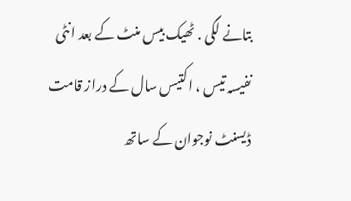بتانے لگی . ٹھیک بیس منٹ کے بعد انٹی نفیسہ تیس ، اکتیس سال کے دراز قامت ڈیسنٹ نوجوان کے ساتھ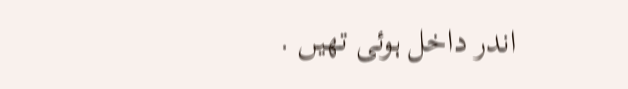اندر داخل ہوئی تھیں .